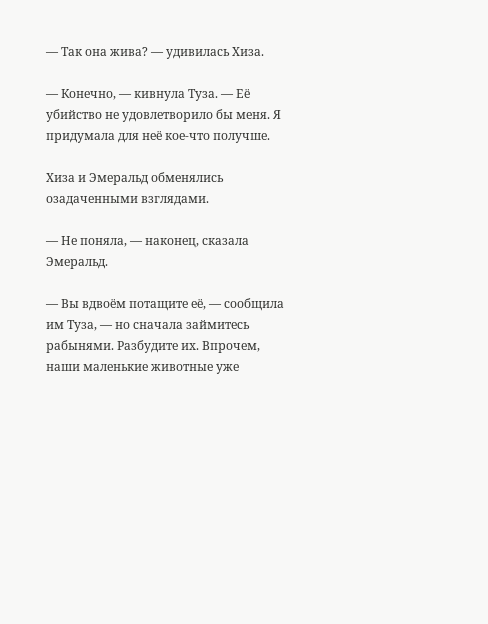— Так она жива? — удивилась Хиза.

— Конечно, — кивнула Туза. — Её убийство не удовлетворило бы меня. Я придумала для неё кое-что получше.

Хиза и Эмеральд обменялись озадаченными взглядами.

— Не поняла, — наконец, сказала Эмеральд.

— Вы вдвоём потащите её, — сообщила им Туза, — но сначала займитесь рабынями. Разбудите их. Впрочем, наши маленькие животные уже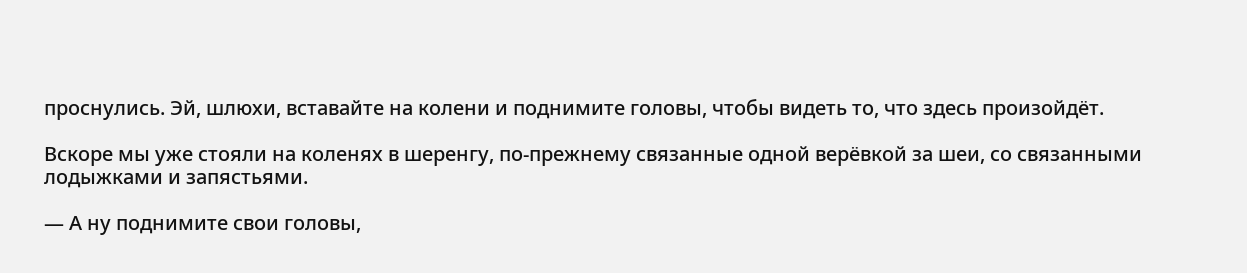проснулись. Эй, шлюхи, вставайте на колени и поднимите головы, чтобы видеть то, что здесь произойдёт.

Вскоре мы уже стояли на коленях в шеренгу, по-прежнему связанные одной верёвкой за шеи, со связанными лодыжками и запястьями.

— А ну поднимите свои головы,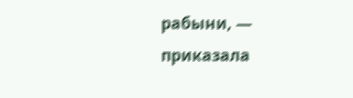рабыни, — приказала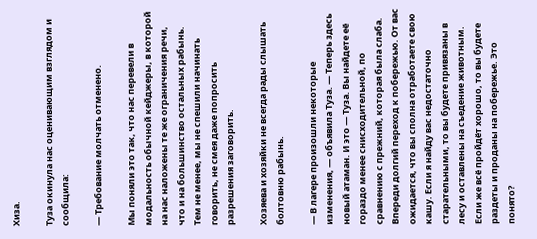Хиза.

Туза окинула нас оценивающим взглядом и сообщила:

— Требование молчать отменено.

Мы поняли это так, что нас перевели в модальность обычной кейджеры, в которой на нас наложены те же ограничения речи, что и на большинство остальных рабынь. Тем не менее, мы не спешили начинать говорить, не смея даже попросить разрешения заговорить.

Хозяева и хозяйки не всегда рады слышать болтовню рабынь.

— В лагере произошли некоторые изменения, — объявила Туза. — Теперь здесь новый атаман. И это — Туза. Вы найдете её гораздо менее снисходительной, по сравнению с прежний, которая была слаба. Впереди долгий переход к побережью. От вас ожидается, что вы сполна отработаете свою кашу. Если я найду вас недостаточно старательными, то вы будете привязаны в лесу и оставлены на съедение животным. Если же всё пройдёт хорошо, то вы будете раздеты и проданы на побережье. Это понято?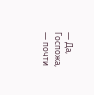— Да, Госпожа, — почти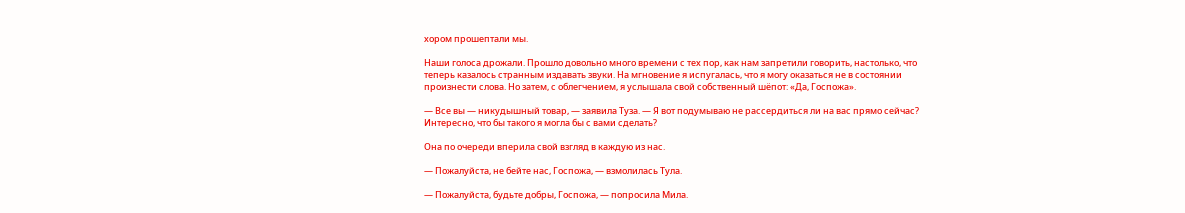хором прошептали мы.

Наши голоса дрожали. Прошло довольно много времени с тех пор, как нам запретили говорить, настолько, что теперь казалось странным издавать звуки. На мгновение я испугалась, что я могу оказаться не в состоянии произнести слова. Но затем, с облегчением, я услышала свой собственный шёпот: «Да, Госпожа».

— Все вы — никудышный товар, — заявила Туза. — Я вот подумываю не рассердиться ли на вас прямо сейчас? Интересно, что бы такого я могла бы с вами сделать?

Она по очереди вперила свой взгляд в каждую из нас.

— Пожалуйста, не бейте нас, Госпожа, — взмолилась Тула.

— Пожалуйста, будьте добры, Госпожа, — попросила Мила.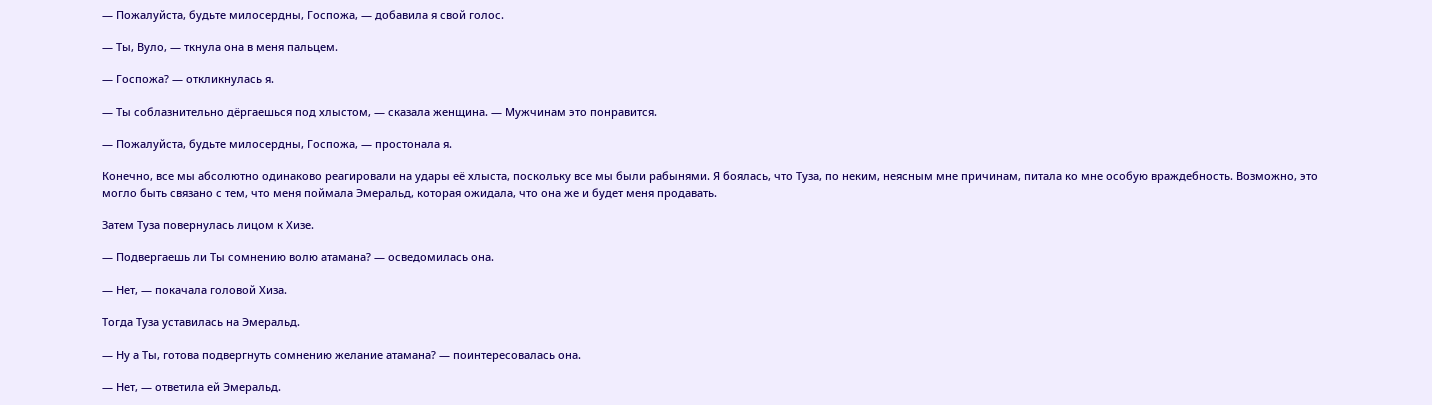— Пожалуйста, будьте милосердны, Госпожа, — добавила я свой голос.

— Ты, Вуло, — ткнула она в меня пальцем.

— Госпожа? — откликнулась я.

— Ты соблазнительно дёргаешься под хлыстом, — сказала женщина. — Мужчинам это понравится.

— Пожалуйста, будьте милосердны, Госпожа, — простонала я.

Конечно, все мы абсолютно одинаково реагировали на удары её хлыста, поскольку все мы были рабынями. Я боялась, что Туза, по неким, неясным мне причинам, питала ко мне особую враждебность. Возможно, это могло быть связано с тем, что меня поймала Эмеральд, которая ожидала, что она же и будет меня продавать.

Затем Туза повернулась лицом к Хизе.

— Подвергаешь ли Ты сомнению волю атамана? — осведомилась она.

— Нет, — покачала головой Хиза.

Тогда Туза уставилась на Эмеральд.

— Ну а Ты, готова подвергнуть сомнению желание атамана? — поинтересовалась она.

— Нет, — ответила ей Эмеральд.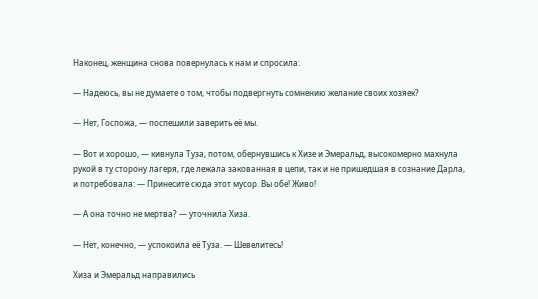Наконец, женщина снова повернулась к нам и спросила:

— Надеюсь, вы не думаете о том, чтобы подвергнуть сомнению желание своих хозяек?

— Нет, Госпожа, — поспешили заверить её мы.

— Вот и хорошо, — кивнула Туза, потом, обернувшись к Хизе и Эмеральд, высокомерно махнула рукой в ту сторону лагеря, где лежала закованная в цепи, так и не пришедшая в сознание Дарла, и потребовала: — Принесите сюда этот мусор. Вы обе! Живо!

— А она точно не мертва? — уточнила Хиза.

— Нет, конечно, — успокоила её Туза. — Шевелитесь!

Хиза и Эмеральд направились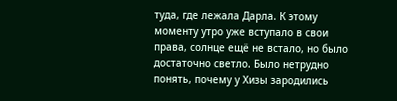туда, где лежала Дарла. К этому моменту утро уже вступало в свои права, солнце ещё не встало, но было достаточно светло. Было нетрудно понять, почему у Хизы зародились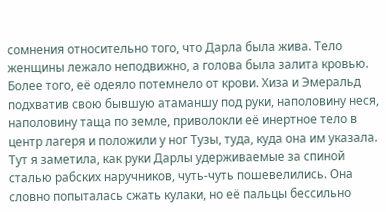сомнения относительно того, что Дарла была жива. Тело женщины лежало неподвижно, а голова была залита кровью. Более того, её одеяло потемнело от крови. Хиза и Эмеральд подхватив свою бывшую атаманшу под руки, наполовину неся, наполовину таща по земле, приволокли её инертное тело в центр лагеря и положили у ног Тузы, туда, куда она им указала. Тут я заметила, как руки Дарлы удерживаемые за спиной сталью рабских наручников, чуть-чуть пошевелились. Она словно попыталась сжать кулаки, но её пальцы бессильно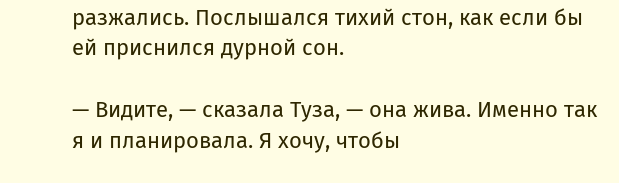разжались. Послышался тихий стон, как если бы ей приснился дурной сон.

— Видите, — сказала Туза, — она жива. Именно так я и планировала. Я хочу, чтобы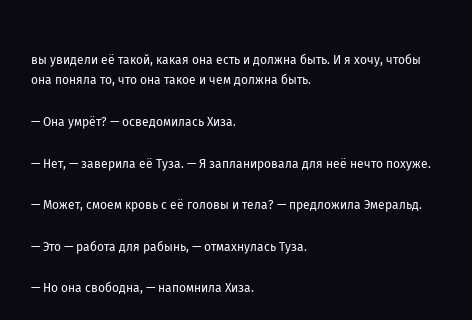вы увидели её такой, какая она есть и должна быть. И я хочу, чтобы она поняла то, что она такое и чем должна быть.

— Она умрёт? — осведомилась Хиза.

— Нет, — заверила её Туза. — Я запланировала для неё нечто похуже.

— Может, смоем кровь с её головы и тела? — предложила Эмеральд.

— Это — работа для рабынь, — отмахнулась Туза.

— Но она свободна, — напомнила Хиза.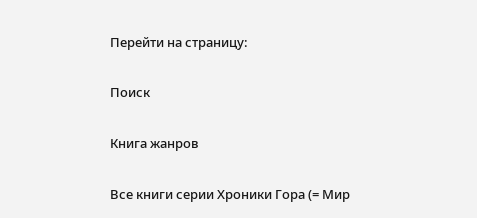Перейти на страницу:

Поиск

Книга жанров

Все книги серии Хроники Гора (= Мир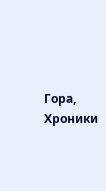Гора, Хроники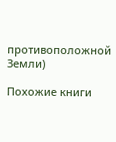противоположной Земли)

Похожие книги